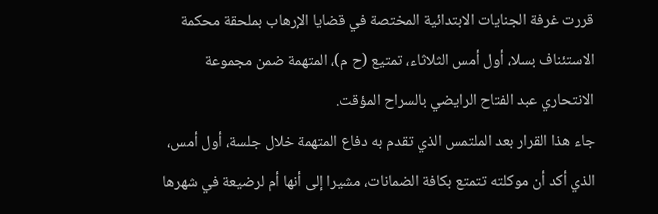قررت غرفة الجنايات الابتدائية المختصة في قضايا الإرهاب بملحقة محكمة الاستئناف بسلا، أول أمس الثلاثاء، تمتيع (ح م)، المتهمة ضمن مجموعة الانتحاري عبد الفتاح الرايضي بالسراح المؤقت.
جاء هذا القرار بعد الملتمس الذي تقدم به دفاع المتهمة خلال جلسة، أول أمس، الذي أكد أن موكلته تتمتع بكافة الضمانات، مشيرا إلى أنها أم لرضيعة في شهرها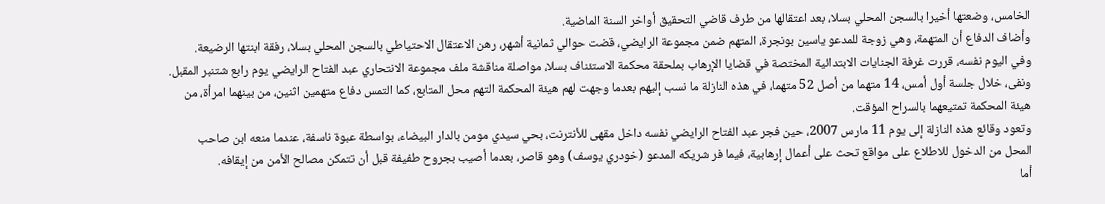الخامس، وضعتها أخيرا بالسجن المحلي بسلا، بعد اعتقالها من طرف قاضي التحقيق أواخر السنة الماضية.
وأضاف الدفاع أن المتهمة، وهي زوجة للمدعو ياسين بونجرة، المتهم ضمن مجموعة الرايضي، قضت حوالي ثمانية أشهر، رهن الاعتقال الاحتياطي بالسجن المحلي بسلا، رفقة ابنتها الرضيعة.
وفي اليوم نفسه، قررت غرفة الجنايات الابتدائية المختصة في قضايا الإرهاب بملحقة محكمة الاستئناف بسلا، مواصلة مناقشة ملف مجموعة الانتحاري عبد الفتاح الرايضي يوم رابع شتنبر المقبل.
ونفى، خلال جلسة أول أمس، 14 متهما من أصل 52 متهما، في هذه النازلة ما نسب إليهم بعدما وجهت لهم هيئة المحكمة التهم محل المتابع، كما التمس دفاع متهمين اثنين، من بينهما امرأة، من هيئة المحكمة تمتيعهما بالسراح المؤقت.
وتعود وقائع هذه النازلة إلى يوم 11 مارس 2007، حين فجر عبد الفتاح الرايضي نفسه داخل مقهى للأنترنت، بحي سيدي مومن بالدار البيضاء، بواسطة عبوة ناسفة، عندما منعه ابن صاحب المحل من الدخول للاطلاع على مواقع تحث على أعمال إرهابية، فيما فر شريكه المدعو (خودري يوسف) وهو قاصر، بعدما أصيب بجروح طفيفة قبل أن تتمكن مصالح الأمن من إيقافه.
أما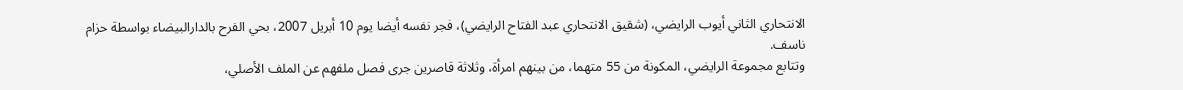الانتحاري الثاني أيوب الرايضي، (شقيق الانتحاري عبد الفتاح الرايضي)، فجر نفسه أيضا يوم 10 أبريل 2007، بحي الفرح بالدارالبيضاء بواسطة حزام ناسف.
وتتابع مجموعة الرايضي، المكونة من 55 متهما، من بينهم امرأة، وثلاثة قاصرين جرى فصل ملفهم عن الملف الأصلي،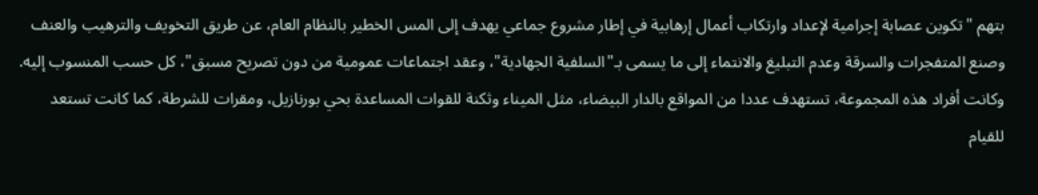بتهم "تكوين عصابة إجرامية لإعداد وارتكاب أعمال إرهابية في إطار مشروع جماعي يهدف إلى المس الخطير بالنظام العام، عن طريق التخويف والترهيب والعنف وصنع المتفجرات والسرقة وعدم التبليغ والانتماء إلى ما يسمى بـ"السلفية الجهادية"، وعقد اجتماعات عمومية من دون تصريح مسبق"، كل حسب المنسوب إليه.
وكانت أفراد هذه المجموعة، تستهدف عددا من المواقع بالدار البيضاء، مثل الميناء وثكنة للقوات المساعدة بحي بورنازيل، ومقرات للشرطة، كما كانت تستعد للقيام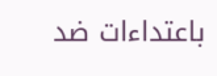باعتداءات ضد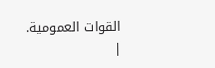القوات العمومية.
|